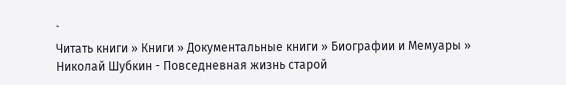`
Читать книги » Книги » Документальные книги » Биографии и Мемуары » Николай Шубкин - Повседневная жизнь старой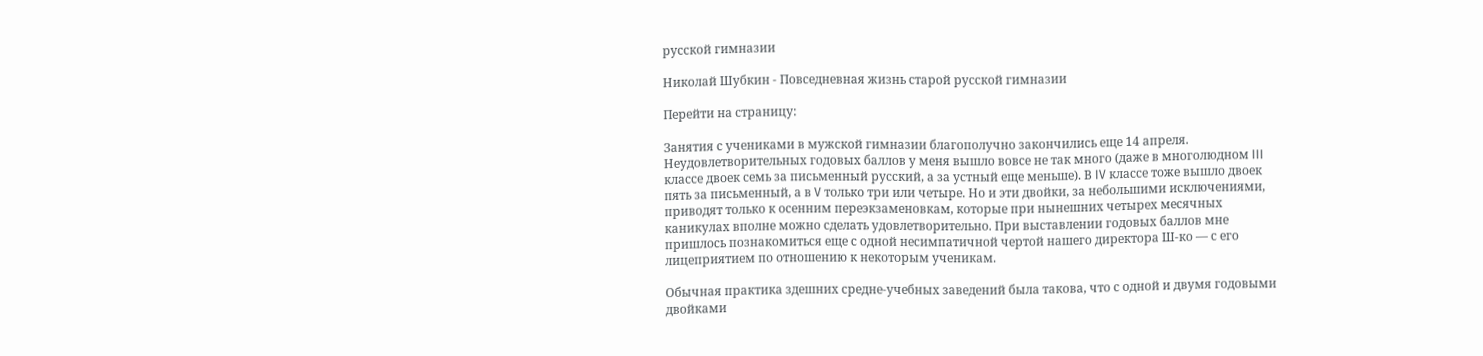русской гимназии

Николай Шубкин - Повседневная жизнь старой русской гимназии

Перейти на страницу:

Занятия с учениками в мужской гимназии благополучно закончились еще 14 апреля. Неудовлетворительных годовых баллов у меня вышло вовсе не так много (даже в многолюдном III классе двоек семь за письменный русский, а за устный еще меньше). В IV классе тоже вышло двоек пять за письменный, а в V только три или четыре. Но и эти двойки, за небольшими исключениями, приводят только к осенним переэкзаменовкам, которые при нынешних четырех месячных каникулах вполне можно сделать удовлетворительно. При выставлении годовых баллов мне пришлось познакомиться еще с одной несимпатичной чертой нашего директора Ш-ко — с его лицеприятием по отношению к некоторым ученикам.

Обычная практика здешних средне-учебных заведений была такова, что с одной и двумя годовыми двойками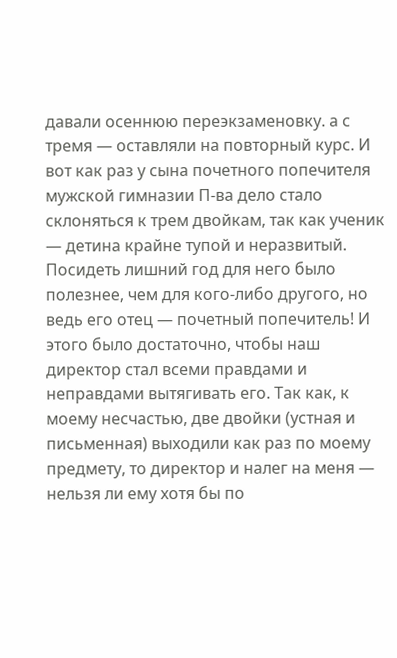давали осеннюю переэкзаменовку. а с тремя — оставляли на повторный курс. И вот как раз у сына почетного попечителя мужской гимназии П-ва дело стало склоняться к трем двойкам, так как ученик — детина крайне тупой и неразвитый. Посидеть лишний год для него было полезнее, чем для кого-либо другого, но ведь его отец — почетный попечитель! И этого было достаточно, чтобы наш директор стал всеми правдами и неправдами вытягивать его. Так как, к моему несчастью, две двойки (устная и письменная) выходили как раз по моему предмету, то директор и налег на меня — нельзя ли ему хотя бы по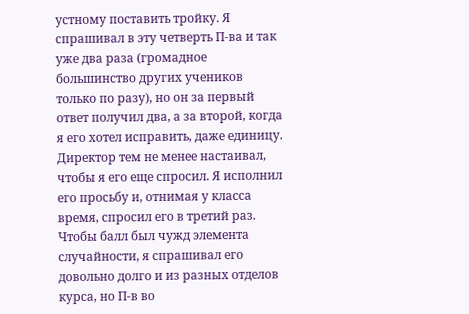устному поставить тройку. Я спрашивал в эту четверть П-ва и так уже два раза (громадное большинство других учеников только по разу), но он за первый ответ получил два, а за второй, когда я его хотел исправить, даже единицу. Директор тем не менее настаивал, чтобы я его еще спросил. Я исполнил его просьбу и, отнимая у класса время, спросил его в третий раз. Чтобы балл был чужд элемента случайности, я спрашивал его довольно долго и из разных отделов курса, но П-в во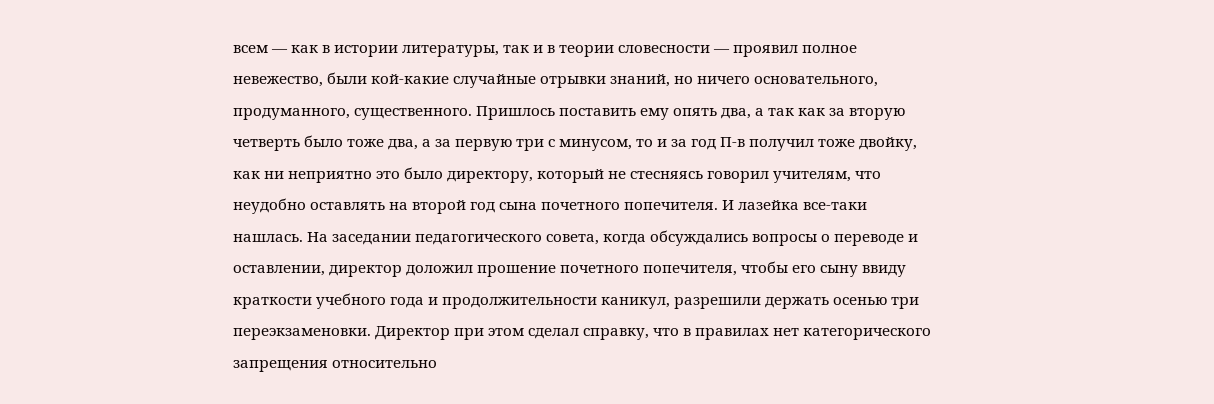всем — как в истории литературы, так и в теории словесности — проявил полное невежество, были кой-какие случайные отрывки знаний, но ничего основательного, продуманного, существенного. Пришлось поставить ему опять два, а так как за вторую четверть было тоже два, а за первую три с минусом, то и за год П-в получил тоже двойку, как ни неприятно это было директору, который не стесняясь говорил учителям, что неудобно оставлять на второй год сына почетного попечителя. И лазейка все-таки нашлась. На заседании педагогического совета, когда обсуждались вопросы о переводе и оставлении, директор доложил прошение почетного попечителя, чтобы его сыну ввиду краткости учебного года и продолжительности каникул, разрешили держать осенью три переэкзаменовки. Директор при этом сделал справку, что в правилах нет категорического запрещения относительно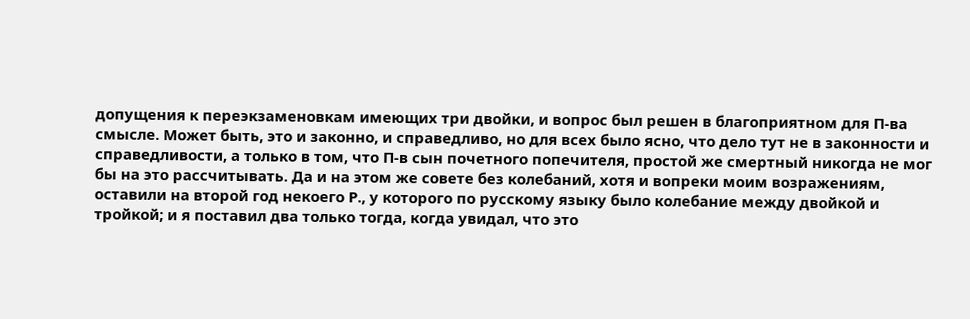допущения к переэкзаменовкам имеющих три двойки, и вопрос был решен в благоприятном для П-ва смысле. Может быть, это и законно, и справедливо, но для всех было ясно, что дело тут не в законности и справедливости, а только в том, что П-в сын почетного попечителя, простой же смертный никогда не мог бы на это рассчитывать. Да и на этом же совете без колебаний, хотя и вопреки моим возражениям, оставили на второй год некоего Р., у которого по русскому языку было колебание между двойкой и тройкой; и я поставил два только тогда, когда увидал, что это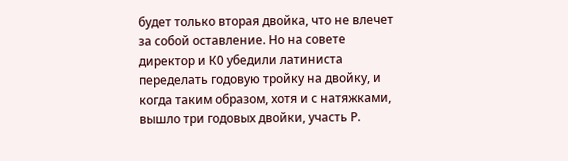будет только вторая двойка, что не влечет за собой оставление. Но на совете директор и К0 убедили латиниста переделать годовую тройку на двойку, и когда таким образом, хотя и с натяжками, вышло три годовых двойки, участь Р.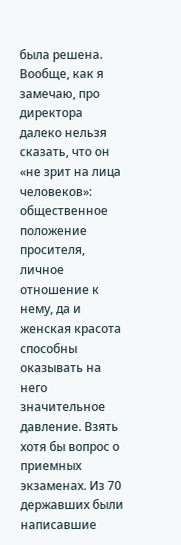была решена. Вообще, как я замечаю, про директора далеко нельзя сказать, что он «не зрит на лица человеков»: общественное положение просителя, личное отношение к нему, да и женская красота способны оказывать на него значительное давление. Взять хотя бы вопрос о приемных экзаменах. Из 70 державших были написавшие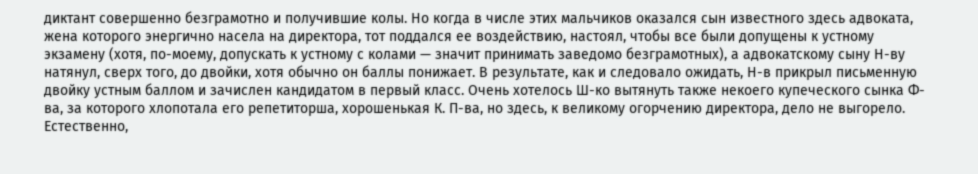диктант совершенно безграмотно и получившие колы. Но когда в числе этих мальчиков оказался сын известного здесь адвоката, жена которого энергично насела на директора, тот поддался ее воздействию, настоял, чтобы все были допущены к устному экзамену (хотя, по-моему, допускать к устному с колами — значит принимать заведомо безграмотных), а адвокатскому сыну Н-ву натянул, сверх того, до двойки, хотя обычно он баллы понижает. В результате, как и следовало ожидать, Н-в прикрыл письменную двойку устным баллом и зачислен кандидатом в первый класс. Очень хотелось Ш-ко вытянуть также некоего купеческого сынка Ф-ва, за которого хлопотала его репетиторша, хорошенькая К. П-ва, но здесь, к великому огорчению директора, дело не выгорело. Естественно,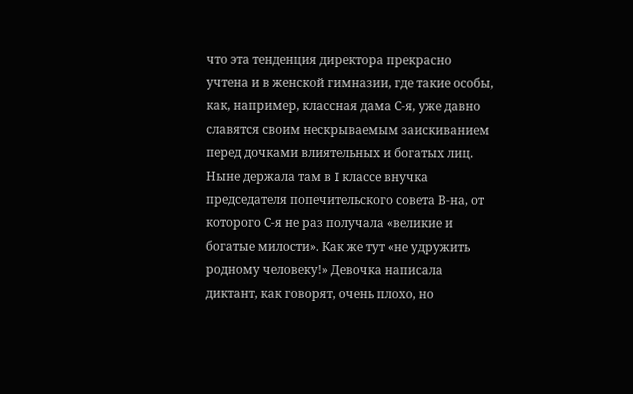что эта тенденция директора прекрасно учтена и в женской гимназии, где такие особы, как, например, классная дама С-я, уже давно славятся своим нескрываемым заискиванием перед дочками влиятельных и богатых лиц. Ныне держала там в I классе внучка председателя попечительского совета В-на, от которого С-я не раз получала «великие и богатые милости». Как же тут «не удружить родному человеку!» Девочка написала диктант, как говорят, очень плохо, но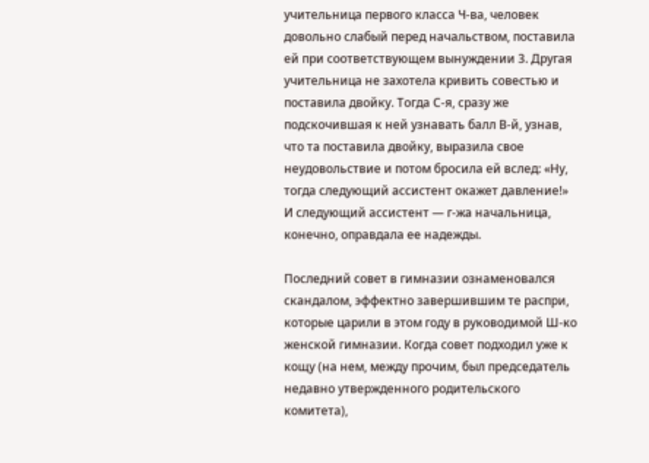учительница первого класса Ч-ва, человек довольно слабый перед начальством, поставила ей при соответствующем вынуждении 3. Другая учительница не захотела кривить совестью и поставила двойку. Тогда С-я, сразу же подскочившая к ней узнавать балл В-й, узнав, что та поставила двойку, выразила свое неудовольствие и потом бросила ей вслед: «Ну, тогда следующий ассистент окажет давление!» И следующий ассистент — г-жа начальница, конечно, оправдала ее надежды.

Последний совет в гимназии ознаменовался скандалом, эффектно завершившим те распри, которые царили в этом году в руководимой Ш-ко женской гимназии. Когда совет подходил уже к кощу (на нем, между прочим, был председатель недавно утвержденного родительского комитета),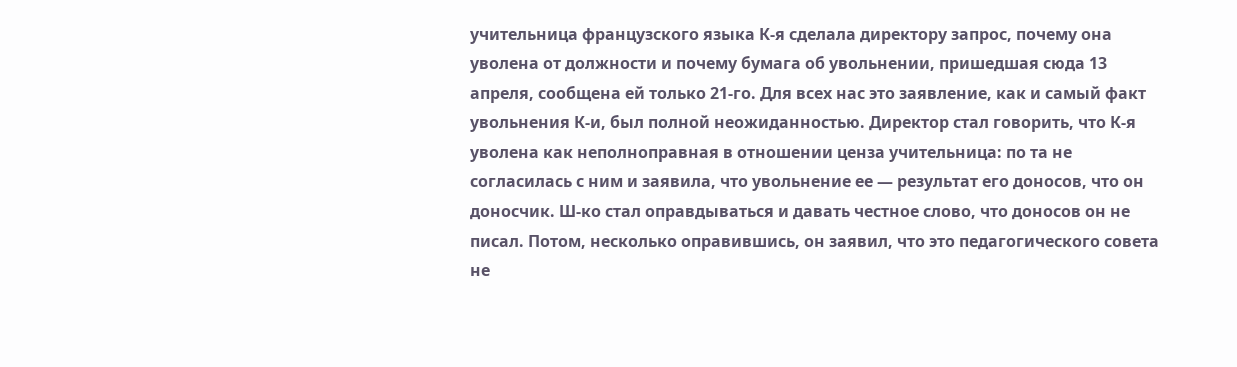учительница французского языка К-я сделала директору запрос, почему она уволена от должности и почему бумага об увольнении, пришедшая сюда 13 апреля, сообщена ей только 21-го. Для всех нас это заявление, как и самый факт увольнения К-и, был полной неожиданностью. Директор стал говорить, что К-я уволена как неполноправная в отношении ценза учительница: по та не согласилась с ним и заявила, что увольнение ее — результат его доносов, что он доносчик. Ш-ко стал оправдываться и давать честное слово, что доносов он не писал. Потом, несколько оправившись, он заявил, что это педагогического совета не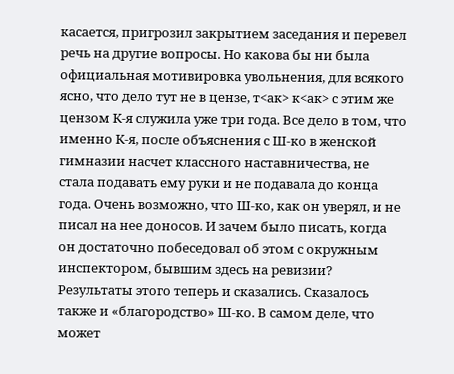касается, пригрозил закрытием заседания и перевел речь на другие вопросы. Но какова бы ни была официальная мотивировка увольнения, для всякого ясно, что дело тут не в цензе, т<ак> к<ак> с этим же цензом К-я служила уже три года. Все дело в том, что именно К-я, после объяснения с Ш-ко в женской гимназии насчет классного наставничества, не стала подавать ему руки и не подавала до конца года. Очень возможно, что Ш-ко, как он уверял, и не писал на нее доносов. И зачем было писать, когда он достаточно побеседовал об этом с окружным инспектором, бывшим здесь на ревизии? Результаты этого теперь и сказались. Сказалось также и «благородство» Ш-ко. В самом деле, что может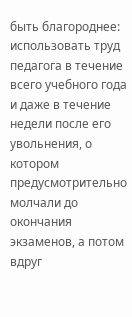быть благороднее: использовать труд педагога в течение всего учебного года и даже в течение недели после его увольнения, о котором предусмотрительно молчали до окончания экзаменов, а потом вдруг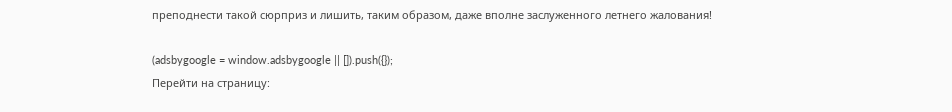преподнести такой сюрприз и лишить, таким образом, даже вполне заслуженного летнего жалования!

(adsbygoogle = window.adsbygoogle || []).push({});
Перейти на страницу: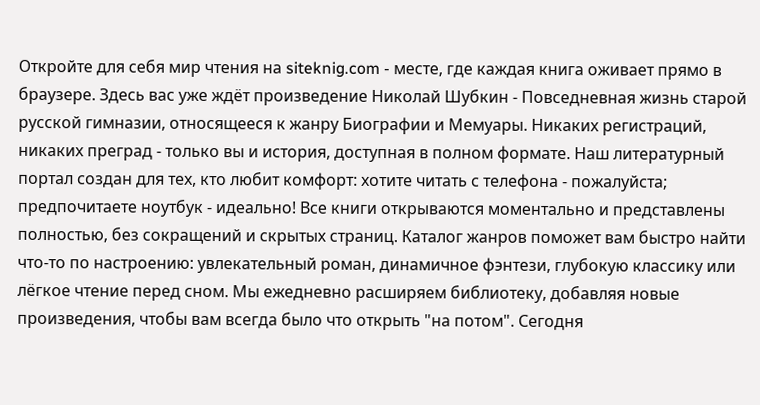Откройте для себя мир чтения на siteknig.com - месте, где каждая книга оживает прямо в браузере. Здесь вас уже ждёт произведение Николай Шубкин - Повседневная жизнь старой русской гимназии, относящееся к жанру Биографии и Мемуары. Никаких регистраций, никаких преград - только вы и история, доступная в полном формате. Наш литературный портал создан для тех, кто любит комфорт: хотите читать с телефона - пожалуйста; предпочитаете ноутбук - идеально! Все книги открываются моментально и представлены полностью, без сокращений и скрытых страниц. Каталог жанров поможет вам быстро найти что-то по настроению: увлекательный роман, динамичное фэнтези, глубокую классику или лёгкое чтение перед сном. Мы ежедневно расширяем библиотеку, добавляя новые произведения, чтобы вам всегда было что открыть "на потом". Сегодня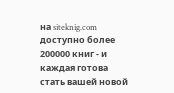на siteknig.com доступно более 200000 книг - и каждая готова стать вашей новой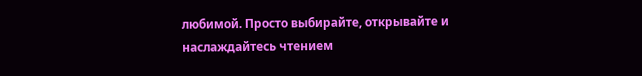любимой. Просто выбирайте, открывайте и наслаждайтесь чтением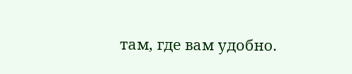там, где вам удобно.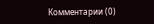Комментарии (0)